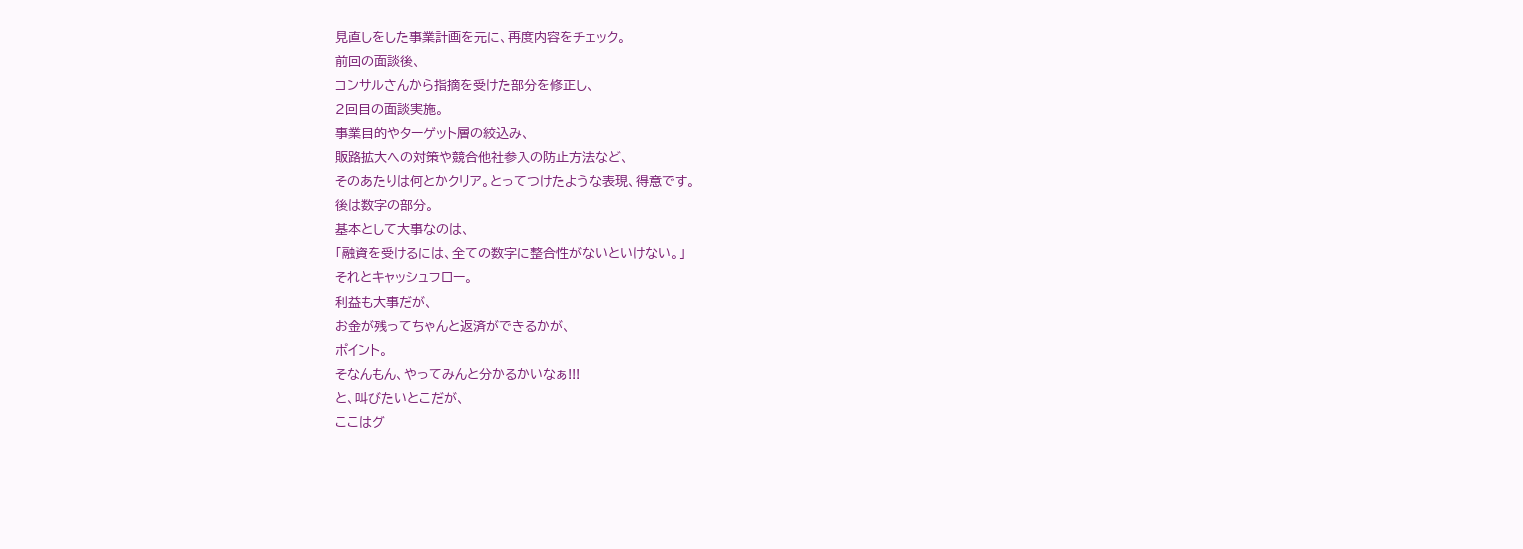見直しをした事業計画を元に、再度内容をチェック。
前回の面談後、
コンサルさんから指摘を受けた部分を修正し、
2回目の面談実施。
事業目的やターゲット層の絞込み、
販路拡大への対策や競合他社参入の防止方法など、
そのあたりは何とかクリア。とってつけたような表現、得意です。
後は数字の部分。
基本として大事なのは、
「融資を受けるには、全ての数字に整合性がないといけない。」
それとキャッシュフロー。
利益も大事だが、
お金が残ってちゃんと返済ができるかが、
ポイント。
そなんもん、やってみんと分かるかいなぁ!!!
と、叫びたいとこだが、
ここはグ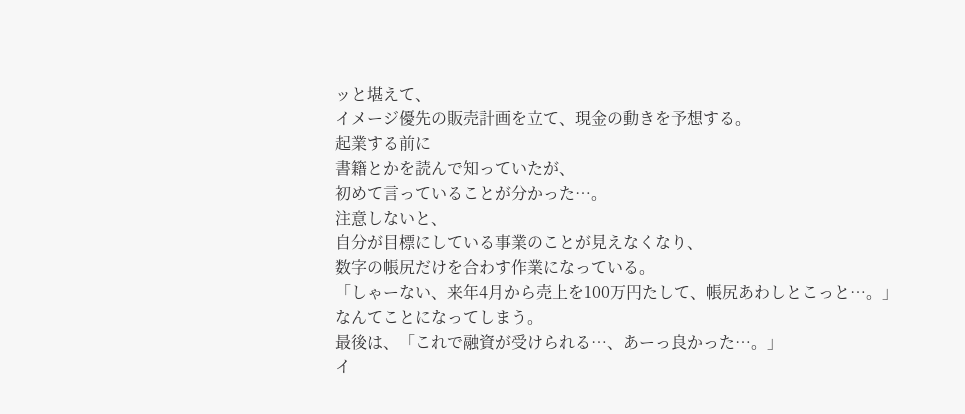ッと堪えて、
イメージ優先の販売計画を立て、現金の動きを予想する。
起業する前に
書籍とかを読んで知っていたが、
初めて言っていることが分かった…。
注意しないと、
自分が目標にしている事業のことが見えなくなり、
数字の帳尻だけを合わす作業になっている。
「しゃーない、来年4月から売上を100万円たして、帳尻あわしとこっと…。」
なんてことになってしまう。
最後は、「これで融資が受けられる…、あーっ良かった…。」
イ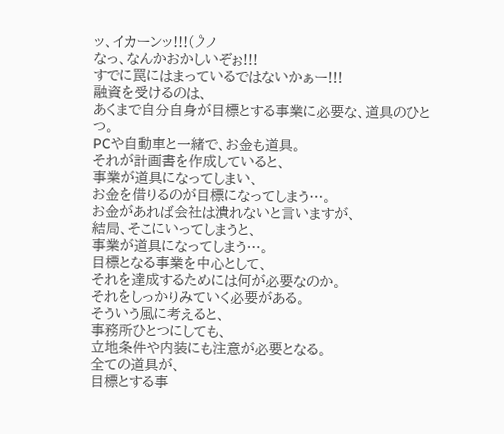ッ、イカーンッ!!!(ノ゚ノ
なっ、なんかおかしいぞぉ!!!
すでに罠にはまっているではないかぁー!!!
融資を受けるのは、
あくまで自分自身が目標とする事業に必要な、道具のひとつ。
PCや自動車と一緒で、お金も道具。
それが計画書を作成していると、
事業が道具になってしまい、
お金を借りるのが目標になってしまう…。
お金があれば会社は潰れないと言いますが、
結局、そこにいってしまうと、
事業が道具になってしまう…。
目標となる事業を中心として、
それを達成するためには何が必要なのか。
それをしっかりみていく必要がある。
そういう風に考えると、
事務所ひとつにしても、
立地条件や内装にも注意が必要となる。
全ての道具が、
目標とする事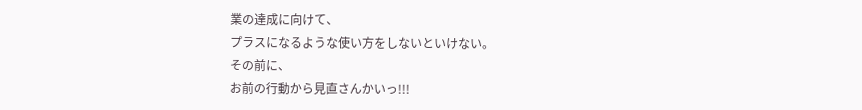業の達成に向けて、
プラスになるような使い方をしないといけない。
その前に、
お前の行動から見直さんかいっ!!!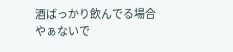酒ばっかり飲んでる場合やぁないで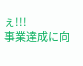ぇ!!!
事業達成に向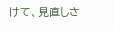けて、見直しさ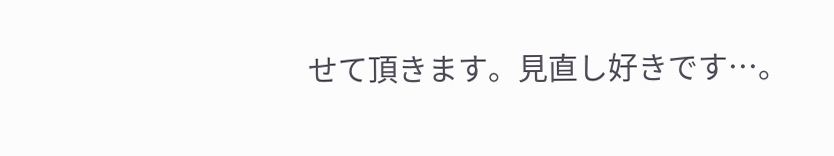せて頂きます。見直し好きです…。